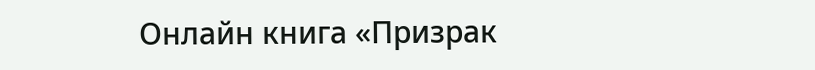Онлайн книга «Призрак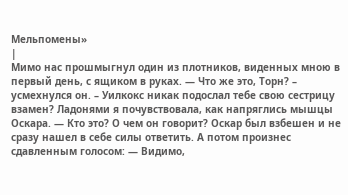Мельпомены»
|
Мимо нас прошмыгнул один из плотников, виденных мною в первый день, с ящиком в руках. — Что же это, Торн? – усмехнулся он. – Уилкокс никак подослал тебе свою сестрицу взамен? Ладонями я почувствовала, как напряглись мышцы Оскара. — Кто это? О чем он говорит? Оскар был взбешен и не сразу нашел в себе силы ответить. А потом произнес сдавленным голосом: — Видимо,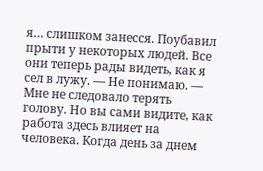я… слишком занесся. Поубавил прыти у некоторых людей. Все они теперь рады видеть, как я сел в лужу. — Не понимаю. — Мне не следовало терять голову. Но вы сами видите, как работа здесь влияет на человека. Когда день за днем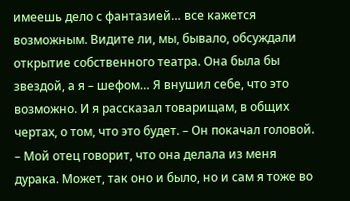имеешь дело с фантазией… все кажется возможным. Видите ли, мы, бывало, обсуждали открытие собственного театра. Она была бы звездой, а я – шефом… Я внушил себе, что это возможно. И я рассказал товарищам, в общих чертах, о том, что это будет. – Он покачал головой. – Мой отец говорит, что она делала из меня дурака. Может, так оно и было, но и сам я тоже во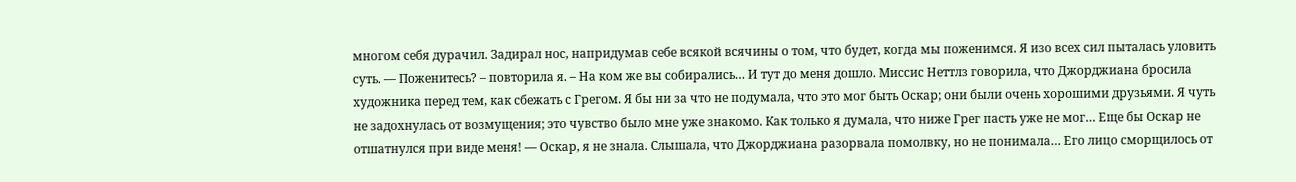многом себя дурачил. Задирал нос, напридумав себе всякой всячины о том, что будет, когда мы поженимся. Я изо всех сил пыталась уловить суть. — Поженитесь? – повторила я. – На ком же вы собирались… И тут до меня дошло. Миссис Неттлз говорила, что Джорджиана бросила художника перед тем, как сбежать с Грегом. Я бы ни за что не подумала, что это мог быть Оскар; они были очень хорошими друзьями. Я чуть не задохнулась от возмущения; это чувство было мне уже знакомо. Как только я думала, что ниже Грег пасть уже не мог… Еще бы Оскар не отшатнулся при виде меня! — Оскар, я не знала. Слышала, что Джорджиана разорвала помолвку, но не понимала… Его лицо сморщилось от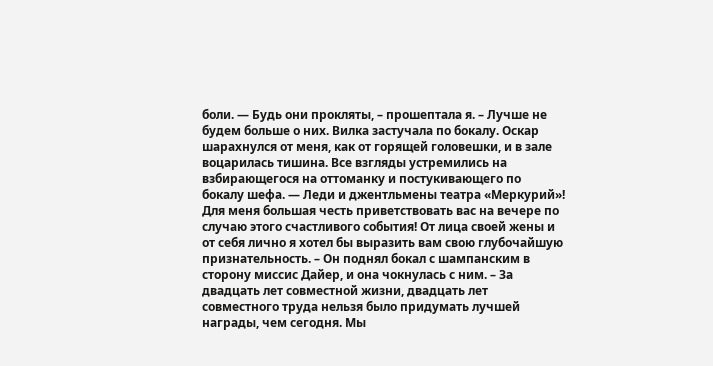боли. — Будь они прокляты, – прошептала я. – Лучше не будем больше о них. Вилка застучала по бокалу. Оскар шарахнулся от меня, как от горящей головешки, и в зале воцарилась тишина. Все взгляды устремились на взбирающегося на оттоманку и постукивающего по бокалу шефа. — Леди и джентльмены театра «Меркурий»! Для меня большая честь приветствовать вас на вечере по случаю этого счастливого события! От лица своей жены и от себя лично я хотел бы выразить вам свою глубочайшую признательность. – Он поднял бокал с шампанским в сторону миссис Дайер, и она чокнулась с ним. – За двадцать лет совместной жизни, двадцать лет совместного труда нельзя было придумать лучшей награды, чем сегодня. Мы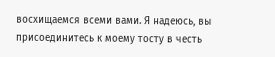восхищаемся всеми вами. Я надеюсь, вы присоединитесь к моему тосту в честь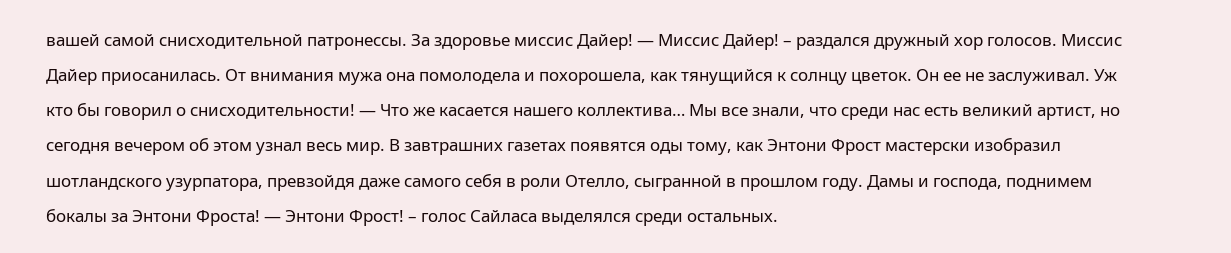вашей самой снисходительной патронессы. За здоровье миссис Дайер! — Миссис Дайер! – раздался дружный хор голосов. Миссис Дайер приосанилась. От внимания мужа она помолодела и похорошела, как тянущийся к солнцу цветок. Он ее не заслуживал. Уж кто бы говорил о снисходительности! — Что же касается нашего коллектива… Мы все знали, что среди нас есть великий артист, но сегодня вечером об этом узнал весь мир. В завтрашних газетах появятся оды тому, как Энтони Фрост мастерски изобразил шотландского узурпатора, превзойдя даже самого себя в роли Отелло, сыгранной в прошлом году. Дамы и господа, поднимем бокалы за Энтони Фроста! — Энтони Фрост! – голос Сайласа выделялся среди остальных.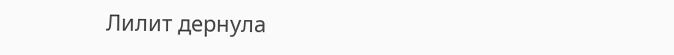Лилит дернула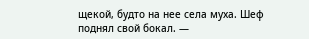щекой, будто на нее села муха. Шеф поднял свой бокал. —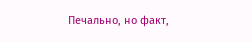Печально, но факт,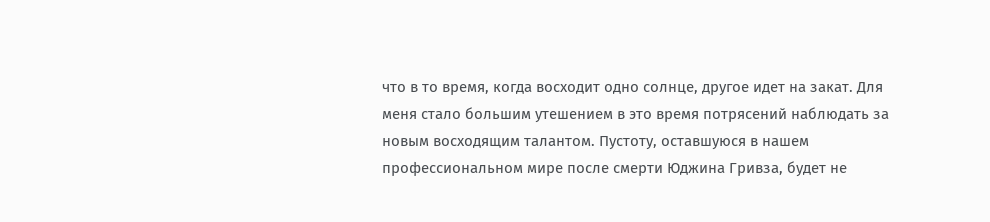что в то время, когда восходит одно солнце, другое идет на закат. Для меня стало большим утешением в это время потрясений наблюдать за новым восходящим талантом. Пустоту, оставшуюся в нашем профессиональном мире после смерти Юджина Гривза, будет не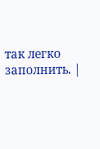так легко заполнить. |